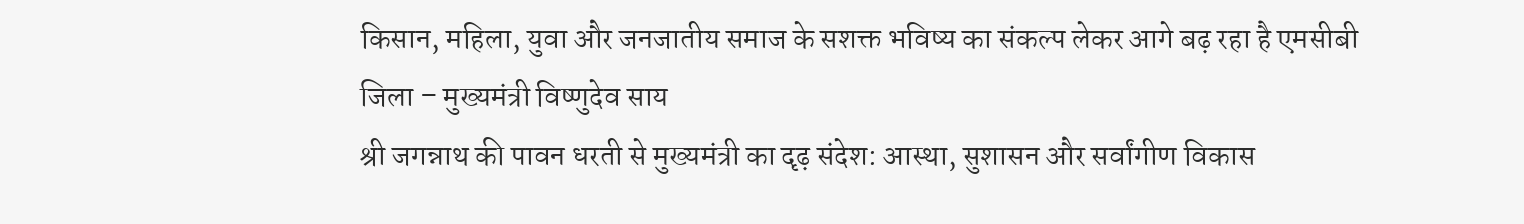किसान, महिला, युवा और जनजातीय समाज के सशक्त भविष्य का संकल्प लेकर आगे बढ़ रहा है एमसीबी जिला – मुख्यमंत्री विष्णुदेव साय
श्री जगन्नाथ की पावन धरती से मुख्यमंत्री का दृढ़ संदेश: आस्था, सुशासन और सर्वांगीण विकास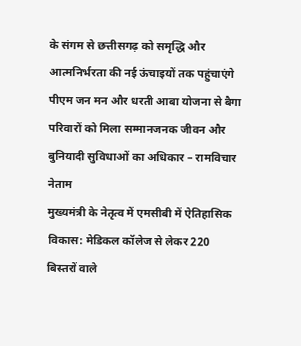के संगम से छत्तीसगढ़ को समृद्धि और आत्मनिर्भरता की नई ऊंचाइयों तक पहुंचाएंगे
पीएम जन मन और धरती आबा योजना से बैगा परिवारों को मिला सम्मानजनक जीवन और बुनियादी सुविधाओं का अधिकार – रामविचार नेताम
मुख्यमंत्री के नेतृत्व में एमसीबी में ऐतिहासिक विकास: मेडिकल कॉलेज से लेकर 220 बिस्तरों वाले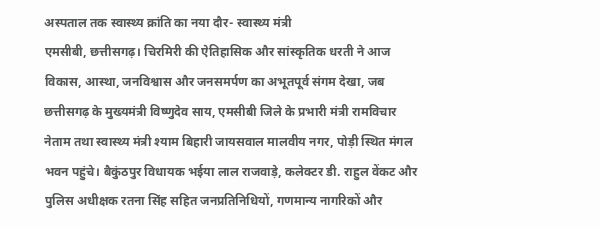अस्पताल तक स्वास्थ्य क्रांति का नया दौर- स्वास्थ्य मंत्री
एमसीबी, छत्तीसगढ़। चिरमिरी की ऐतिहासिक और सांस्कृतिक धरती ने आज विकास, आस्था, जनविश्वास और जनसमर्पण का अभूतपूर्व संगम देखा, जब छत्तीसगढ़ के मुख्यमंत्री विष्णुदेव साय, एमसीबी जिले के प्रभारी मंत्री रामविचार नेताम तथा स्वास्थ्य मंत्री श्याम बिहारी जायसवाल मालवीय नगर, पोड़ी स्थित मंगल भवन पहुंचे। बैकुंठपुर विधायक भईया लाल राजवाड़े, कलेक्टर डी. राहुल वेंकट और पुलिस अधीक्षक रतना सिंह सहित जनप्रतिनिधियों, गणमान्य नागरिकों और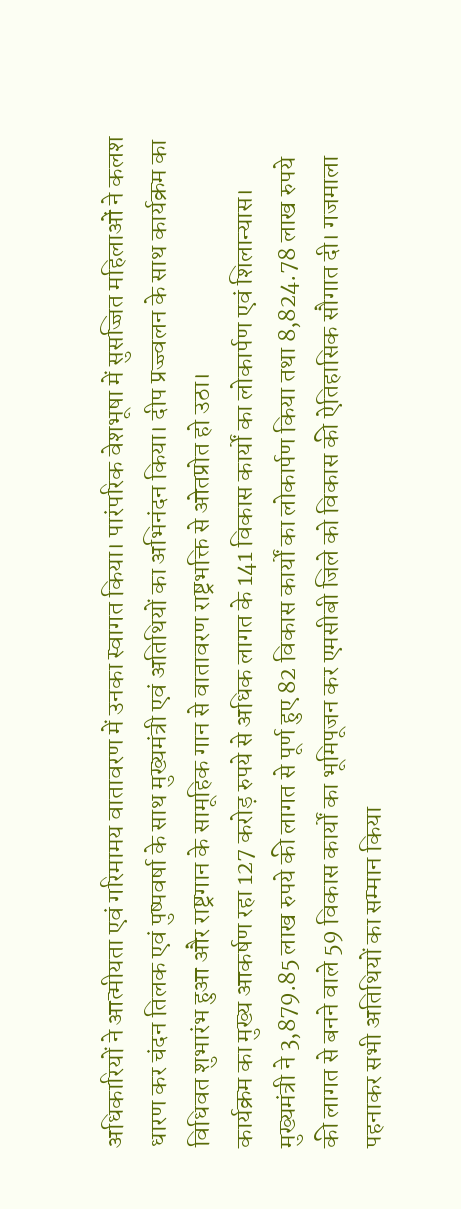अधिकारियों ने आत्मीयता एवं गरिमामय वातावरण में उनका स्वागत किया। पारंपरिक वेशभूषा में सुसज्जित महिलाओं ने कलश धारण कर चंदन तिलक एवं पुष्पवर्षा के साथ मुख्यमंत्री एवं अतिथियों का अभिनंदन किया। दीप प्रज्ज्वलन के साथ कार्यक्रम का विधिवत शुभारंभ हुआ और राष्ट्रगान के सामूहिक गान से वातावरण राष्ट्रभक्ति से ओतप्रोत हो उठा।
कार्यक्रम का मुख्य आकर्षण रहा 127 करोड़ रुपये से अधिक लागत के 141 विकास कार्यों का लोकार्पण एवं शिलान्यास। मुख्यमंत्री ने 3,879.85 लाख रुपये की लागत से पूर्ण हुए 82 विकास कार्यों का लोकार्पण किया तथा 8,824.78 लाख रुपये की लागत से बनने वाले 59 विकास कार्यों का भूमिपूजन कर एमसीबी जिले को विकास की ऐतिहासिक सौगात दी। गजमाला पहनाकर सभी अतिथियों का सम्मान किया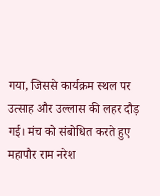गया, जिससे कार्यक्रम स्थल पर उत्साह और उल्लास की लहर दौड़ गई। मंच को संबोधित करते हुए महापौर राम नरेश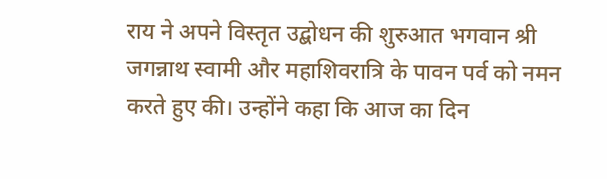राय ने अपने विस्तृत उद्बोधन की शुरुआत भगवान श्री जगन्नाथ स्वामी और महाशिवरात्रि के पावन पर्व को नमन करते हुए की। उन्होंने कहा कि आज का दिन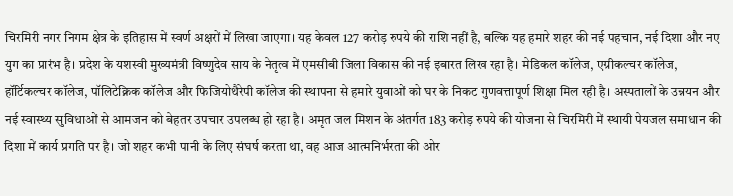चिरमिरी नगर निगम क्षेत्र के इतिहास में स्वर्ण अक्षरों में लिखा जाएगा। यह केवल 127 करोड़ रुपये की राशि नहीं है, बल्कि यह हमारे शहर की नई पहचान, नई दिशा और नए युग का प्रारंभ है। प्रदेश के यशस्वी मुख्यमंत्री विष्णुदेव साय के नेतृत्व में एमसीबी जिला विकास की नई इबारत लिख रहा है। मेडिकल कॉलेज, एग्रीकल्चर कॉलेज, हॉर्टिकल्चर कॉलेज, पॉलिटेक्निक कॉलेज और फिजियोथैरेपी कॉलेज की स्थापना से हमारे युवाओं को घर के निकट गुणवत्तापूर्ण शिक्षा मिल रही है। अस्पतालों के उन्नयन और नई स्वास्थ्य सुविधाओं से आमजन को बेहतर उपचार उपलब्ध हो रहा है। अमृत जल मिशन के अंतर्गत 183 करोड़ रुपये की योजना से चिरमिरी में स्थायी पेयजल समाधान की दिशा में कार्य प्रगति पर है। जो शहर कभी पानी के लिए संघर्ष करता था, वह आज आत्मनिर्भरता की ओर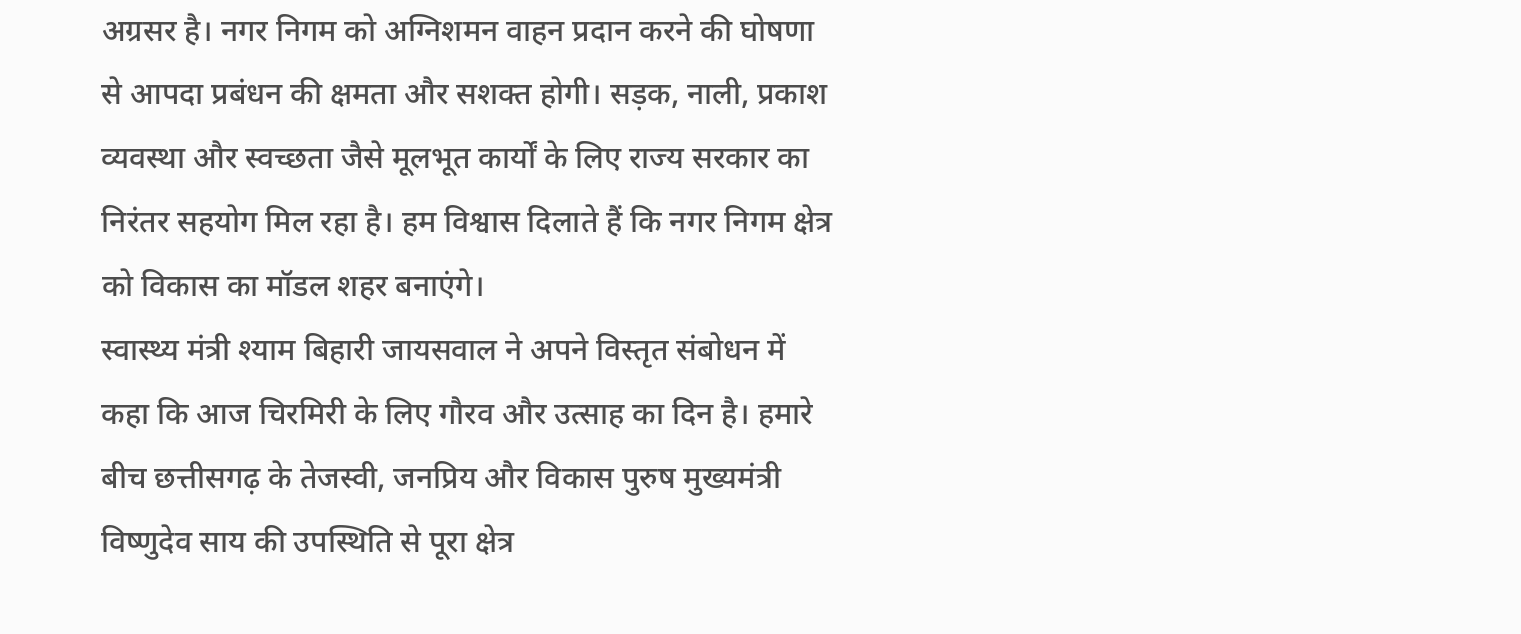अग्रसर है। नगर निगम को अग्निशमन वाहन प्रदान करने की घोषणा से आपदा प्रबंधन की क्षमता और सशक्त होगी। सड़क, नाली, प्रकाश व्यवस्था और स्वच्छता जैसे मूलभूत कार्यों के लिए राज्य सरकार का निरंतर सहयोग मिल रहा है। हम विश्वास दिलाते हैं कि नगर निगम क्षेत्र को विकास का मॉडल शहर बनाएंगे।
स्वास्थ्य मंत्री श्याम बिहारी जायसवाल ने अपने विस्तृत संबोधन में कहा कि आज चिरमिरी के लिए गौरव और उत्साह का दिन है। हमारे बीच छत्तीसगढ़ के तेजस्वी, जनप्रिय और विकास पुरुष मुख्यमंत्री विष्णुदेव साय की उपस्थिति से पूरा क्षेत्र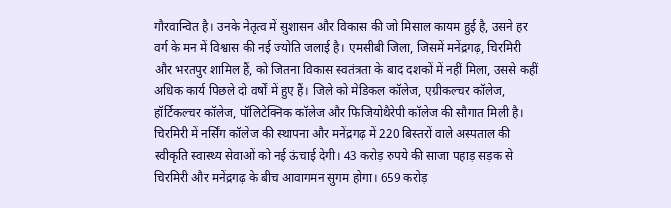गौरवान्वित है। उनके नेतृत्व में सुशासन और विकास की जो मिसाल कायम हुई है, उसने हर वर्ग के मन में विश्वास की नई ज्योति जलाई है। एमसीबी जिला, जिसमें मनेंद्रगढ़, चिरमिरी और भरतपुर शामिल हैं, को जितना विकास स्वतंत्रता के बाद दशकों में नहीं मिला, उससे कहीं अधिक कार्य पिछले दो वर्षों में हुए हैं। जिले को मेडिकल कॉलेज, एग्रीकल्चर कॉलेज, हॉर्टिकल्चर कॉलेज, पॉलिटेक्निक कॉलेज और फिजियोथैरेपी कॉलेज की सौगात मिली है। चिरमिरी में नर्सिंग कॉलेज की स्थापना और मनेंद्रगढ़ में 220 बिस्तरों वाले अस्पताल की स्वीकृति स्वास्थ्य सेवाओं को नई ऊंचाई देगी। 43 करोड़ रुपये की साजा पहाड़ सड़क से चिरमिरी और मनेंद्रगढ़ के बीच आवागमन सुगम होगा। 659 करोड़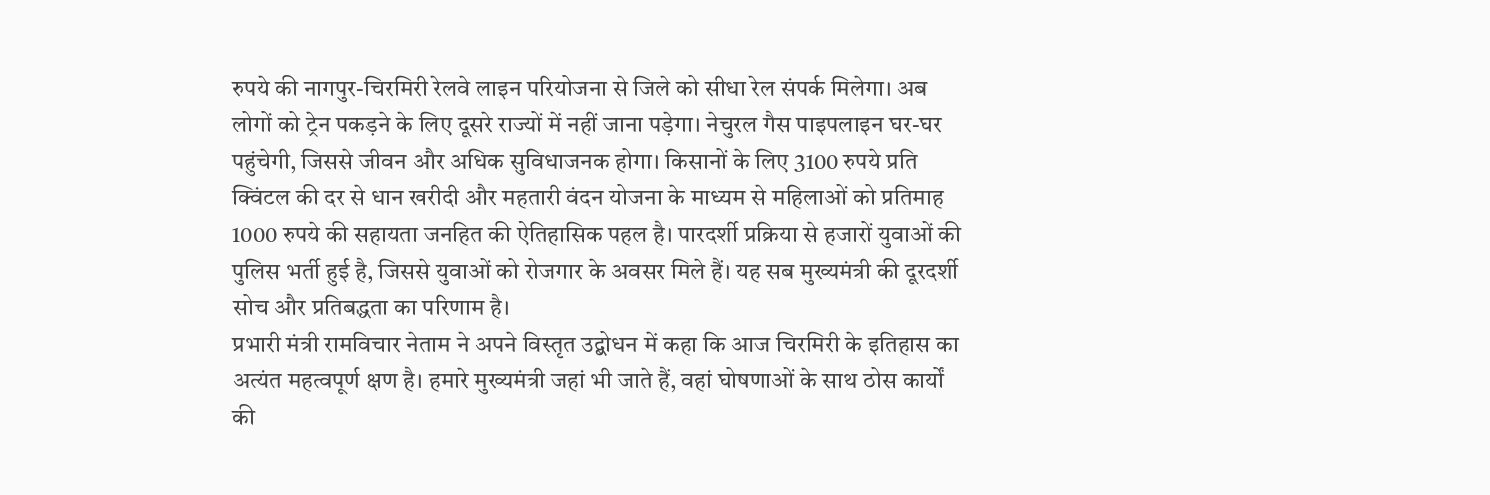रुपये की नागपुर-चिरमिरी रेलवे लाइन परियोजना से जिले को सीधा रेल संपर्क मिलेगा। अब लोगों को ट्रेन पकड़ने के लिए दूसरे राज्यों में नहीं जाना पड़ेगा। नेचुरल गैस पाइपलाइन घर-घर पहुंचेगी, जिससे जीवन और अधिक सुविधाजनक होगा। किसानों के लिए 3100 रुपये प्रति क्विंटल की दर से धान खरीदी और महतारी वंदन योजना के माध्यम से महिलाओं को प्रतिमाह 1000 रुपये की सहायता जनहित की ऐतिहासिक पहल है। पारदर्शी प्रक्रिया से हजारों युवाओं की पुलिस भर्ती हुई है, जिससे युवाओं को रोजगार के अवसर मिले हैं। यह सब मुख्यमंत्री की दूरदर्शी सोच और प्रतिबद्धता का परिणाम है।
प्रभारी मंत्री रामविचार नेताम ने अपने विस्तृत उद्बोधन में कहा कि आज चिरमिरी के इतिहास का अत्यंत महत्वपूर्ण क्षण है। हमारे मुख्यमंत्री जहां भी जाते हैं, वहां घोषणाओं के साथ ठोस कार्यों की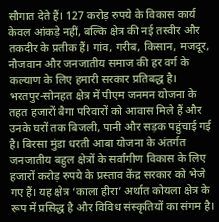सौगात देते हैं। 127 करोड़ रुपये के विकास कार्य केवल आंकड़े नहीं, बल्कि क्षेत्र की नई तस्वीर और तकदीर के प्रतीक हैं। गांव, गरीब, किसान, मजदूर, नौजवान और जनजातीय समाज की हर वर्ग के कल्याण के लिए हमारी सरकार प्रतिबद्ध है। भरतपुर-सोनहत क्षेत्र में पीएम जनमन योजना के तहत हजारों बैगा परिवारों को आवास मिले हैं और उनके घरों तक बिजली, पानी और सड़क पहुंचाई गई है। बिरसा मुंडा धरती आबा योजना के अंतर्गत जनजातीय बहुल क्षेत्रों के सर्वांगीण विकास के लिए हजारों करोड़ रुपये के प्रस्ताव केंद्र सरकार को भेजे गए हैं। यह क्षेत्र ‘काला हीरा’ अर्थात कोयला क्षेत्र के रूप में प्रसिद्ध है और विविध संस्कृतियों का संगम है।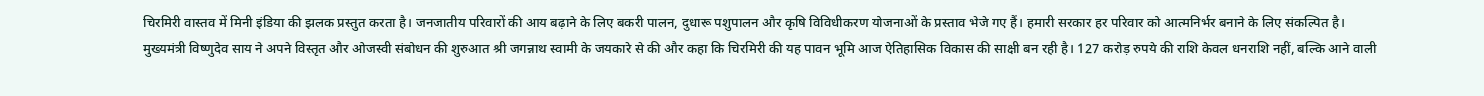चिरमिरी वास्तव में मिनी इंडिया की झलक प्रस्तुत करता है। जनजातीय परिवारों की आय बढ़ाने के लिए बकरी पालन, दुधारू पशुपालन और कृषि विविधीकरण योजनाओं के प्रस्ताव भेजे गए हैं। हमारी सरकार हर परिवार को आत्मनिर्भर बनाने के लिए संकल्पित है।
मुख्यमंत्री विष्णुदेव साय ने अपने विस्तृत और ओजस्वी संबोधन की शुरुआत श्री जगन्नाथ स्वामी के जयकारे से की और कहा कि चिरमिरी की यह पावन भूमि आज ऐतिहासिक विकास की साक्षी बन रही है। 127 करोड़ रुपये की राशि केवल धनराशि नहीं, बल्कि आने वाली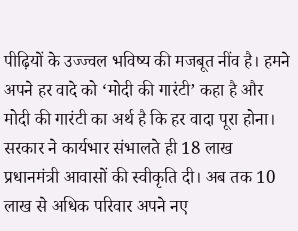पीढ़ियों के उज्ज्वल भविष्य की मजबूत नींव है। हमने अपने हर वादे को ‘मोदी की गारंटी’ कहा है और मोदी की गारंटी का अर्थ है कि हर वादा पूरा होना। सरकार ने कार्यभार संभालते ही 18 लाख प्रधानमंत्री आवासों की स्वीकृति दी। अब तक 10 लाख से अधिक परिवार अपने नए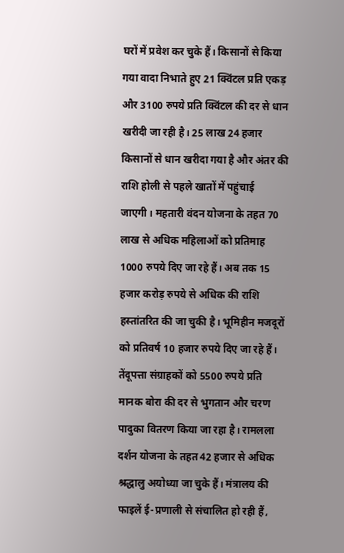घरों में प्रवेश कर चुके हैं। किसानों से किया गया वादा निभाते हुए 21 क्विंटल प्रति एकड़ और 3100 रुपये प्रति क्विंटल की दर से धान खरीदी जा रही है। 25 लाख 24 हजार किसानों से धान खरीदा गया है और अंतर की राशि होली से पहले खातों में पहुंचाई जाएगी। महतारी वंदन योजना के तहत 70 लाख से अधिक महिलाओं को प्रतिमाह 1000 रुपये दिए जा रहे हैं। अब तक 15 हजार करोड़ रुपये से अधिक की राशि हस्तांतरित की जा चुकी है। भूमिहीन मजदूरों को प्रतिवर्ष 10 हजार रुपये दिए जा रहे हैं। तेंदूपत्ता संग्राहकों को 5500 रुपये प्रति मानक बोरा की दर से भुगतान और चरण पादुका वितरण किया जा रहा है। रामलला दर्शन योजना के तहत 42 हजार से अधिक श्रद्धालु अयोध्या जा चुके हैं। मंत्रालय की फाइलें ई-प्रणाली से संचालित हो रही हैं,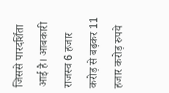जिससे पारदर्शिता आई है। आबकारी राजस्व 6 हजार करोड़ से बढ़कर 11 हजार करोड़ रुपये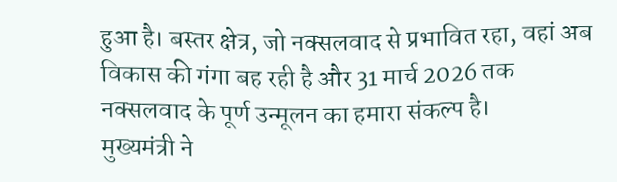हुआ है। बस्तर क्षेत्र, जो नक्सलवाद से प्रभावित रहा, वहां अब विकास की गंगा बह रही है और 31 मार्च 2026 तक नक्सलवाद के पूर्ण उन्मूलन का हमारा संकल्प है।
मुख्यमंत्री ने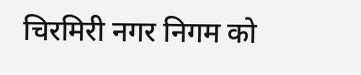चिरमिरी नगर निगम को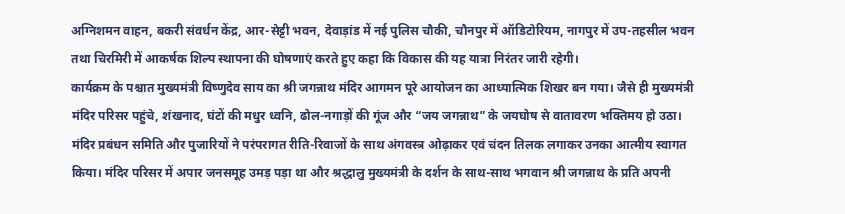अग्निशमन वाहन, बकरी संवर्धन केंद्र, आर-सेट्टी भवन, देवाड़ांड में नई पुलिस चौकी, चौनपुर में ऑडिटोरियम, नागपुर में उप-तहसील भवन तथा चिरमिरी में आकर्षक शिल्प स्थापना की घोषणाएं करते हुए कहा कि विकास की यह यात्रा निरंतर जारी रहेगी।
कार्यक्रम के पश्चात मुख्यमंत्री विष्णुदेव साय का श्री जगन्नाथ मंदिर आगमन पूरे आयोजन का आध्यात्मिक शिखर बन गया। जैसे ही मुख्यमंत्री मंदिर परिसर पहुंचे, शंखनाद, घंटों की मधुर ध्वनि, ढोल-नगाड़ों की गूंज और “जय जगन्नाथ” के जयघोष से वातावरण भक्तिमय हो उठा। मंदिर प्रबंधन समिति और पुजारियों ने परंपरागत रीति-रिवाजों के साथ अंगवस्त्र ओढ़ाकर एवं चंदन तिलक लगाकर उनका आत्मीय स्वागत किया। मंदिर परिसर में अपार जनसमूह उमड़ पड़ा था और श्रद्धालु मुख्यमंत्री के दर्शन के साथ-साथ भगवान श्री जगन्नाथ के प्रति अपनी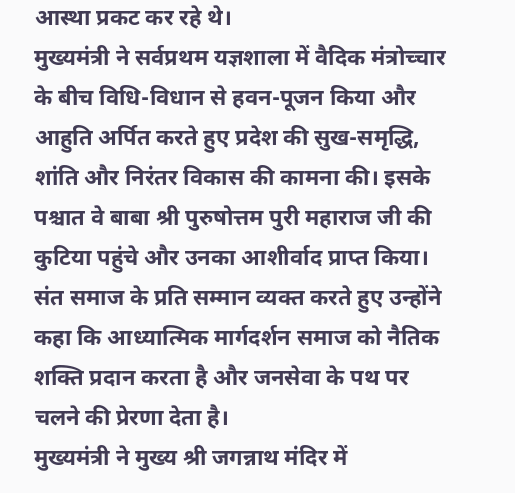आस्था प्रकट कर रहे थे।
मुख्यमंत्री ने सर्वप्रथम यज्ञशाला में वैदिक मंत्रोच्चार के बीच विधि-विधान से हवन-पूजन किया और आहुति अर्पित करते हुए प्रदेश की सुख-समृद्धि, शांति और निरंतर विकास की कामना की। इसके पश्चात वे बाबा श्री पुरुषोत्तम पुरी महाराज जी की कुटिया पहुंचे और उनका आशीर्वाद प्राप्त किया। संत समाज के प्रति सम्मान व्यक्त करते हुए उन्होंने कहा कि आध्यात्मिक मार्गदर्शन समाज को नैतिक शक्ति प्रदान करता है और जनसेवा के पथ पर चलने की प्रेरणा देता है।
मुख्यमंत्री ने मुख्य श्री जगन्नाथ मंदिर में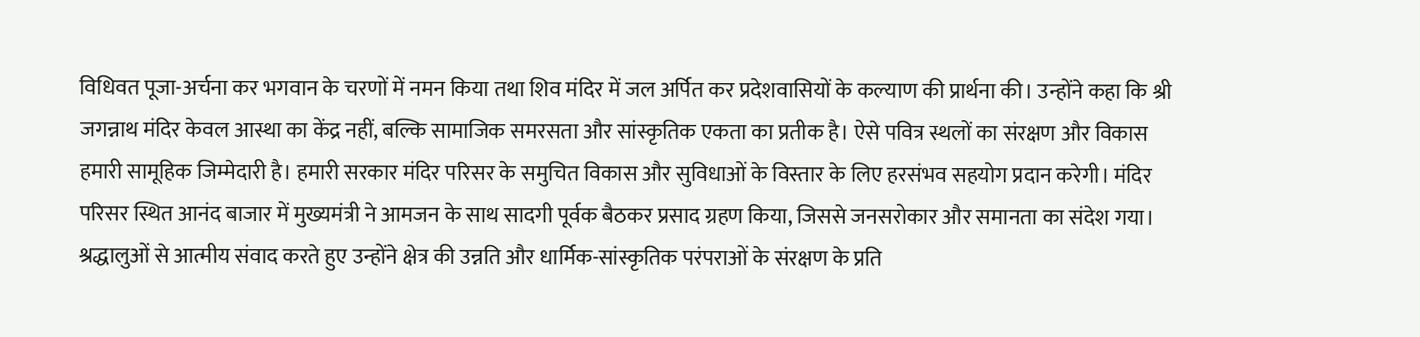विधिवत पूजा-अर्चना कर भगवान के चरणों में नमन किया तथा शिव मंदिर में जल अर्पित कर प्रदेशवासियों के कल्याण की प्रार्थना की। उन्होंने कहा कि श्री जगन्नाथ मंदिर केवल आस्था का केंद्र नहीं, बल्कि सामाजिक समरसता और सांस्कृतिक एकता का प्रतीक है। ऐसे पवित्र स्थलों का संरक्षण और विकास हमारी सामूहिक जिम्मेदारी है। हमारी सरकार मंदिर परिसर के समुचित विकास और सुविधाओं के विस्तार के लिए हरसंभव सहयोग प्रदान करेगी। मंदिर परिसर स्थित आनंद बाजार में मुख्यमंत्री ने आमजन के साथ सादगी पूर्वक बैठकर प्रसाद ग्रहण किया, जिससे जनसरोकार और समानता का संदेश गया। श्रद्धालुओं से आत्मीय संवाद करते हुए उन्होंने क्षेत्र की उन्नति और धार्मिक-सांस्कृतिक परंपराओं के संरक्षण के प्रति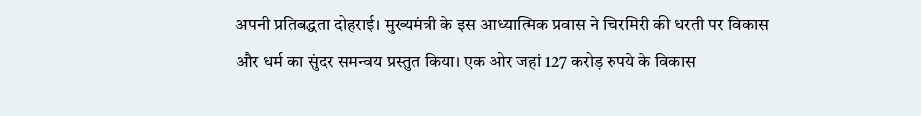अपनी प्रतिबद्धता दोहराई। मुख्यमंत्री के इस आध्यात्मिक प्रवास ने चिरमिरी की धरती पर विकास और धर्म का सुंदर समन्वय प्रस्तुत किया। एक ओर जहां 127 करोड़ रुपये के विकास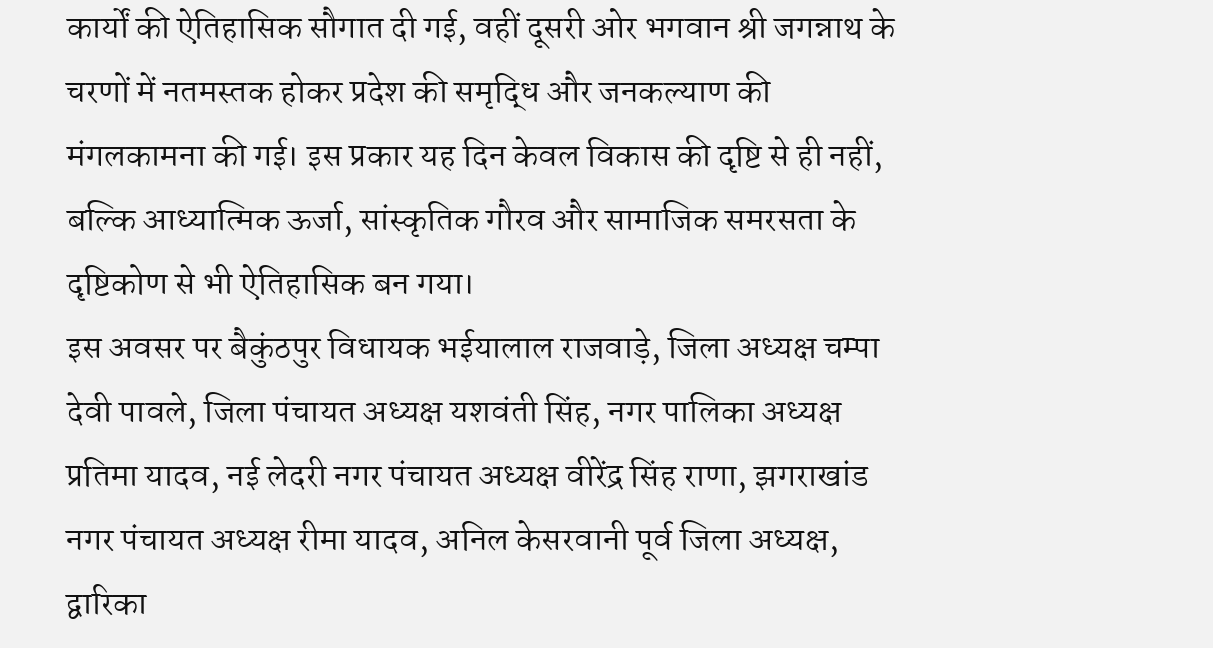कार्यों की ऐतिहासिक सौगात दी गई, वहीं दूसरी ओर भगवान श्री जगन्नाथ के चरणों में नतमस्तक होकर प्रदेश की समृद्धि और जनकल्याण की मंगलकामना की गई। इस प्रकार यह दिन केवल विकास की दृष्टि से ही नहीं, बल्कि आध्यात्मिक ऊर्जा, सांस्कृतिक गौरव और सामाजिक समरसता के दृष्टिकोण से भी ऐतिहासिक बन गया।
इस अवसर पर बैकुंठपुर विधायक भईयालाल राजवाड़े, जिला अध्यक्ष चम्पा देवी पावले, जिला पंचायत अध्यक्ष यशवंती सिंह, नगर पालिका अध्यक्ष प्रतिमा यादव, नई लेदरी नगर पंचायत अध्यक्ष वीरेंद्र सिंह राणा, झगराखांड नगर पंचायत अध्यक्ष रीमा यादव, अनिल केसरवानी पूर्व जिला अध्यक्ष, द्वारिका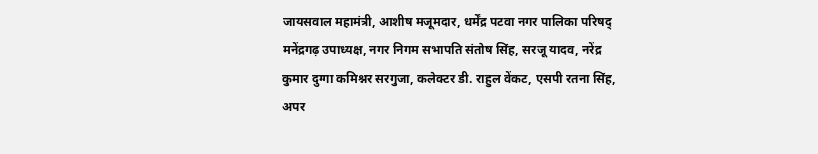जायसवाल महामंत्री, आशीष मजूमदार, धर्मेंद्र पटवा नगर पालिका परिषद् मनेंद्रगढ़ उपाध्यक्ष, नगर निगम सभापति संतोष सिंह, सरजू यादव, नरेंद्र कुमार दुग्गा कमिश्नर सरगुजा, कलेक्टर डी. राहुल वेंकट, एसपी रतना सिंह, अपर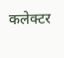कलेक्टर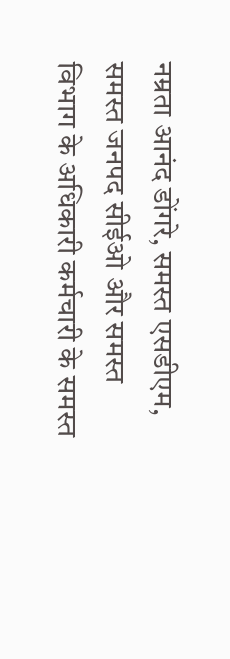नम्रता आनंद डोंगरे, समस्त एसडीएम, समस्त जनपद सीईओ और समस्त विभाग के अधिकारी कर्मचारी के समस्त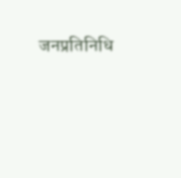जनप्रतिनिधि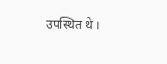उपस्थित थे ।